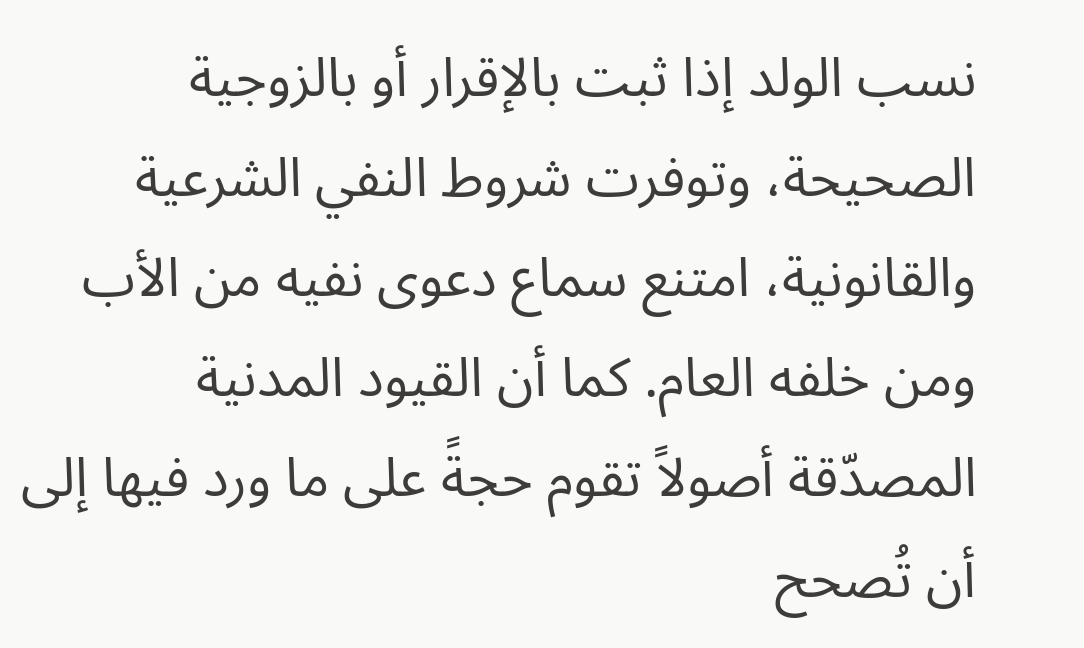نسب الولد إذا ثبت بالإقرار أو بالزوجية الصحيحة، وتوفرت شروط النفي الشرعية والقانونية، امتنع سماع دعوى نفيه من الأب ومن خلفه العام. كما أن القيود المدنية المصدّقة أصولاً تقوم حجةً على ما ورد فيها إلى أن تُصحح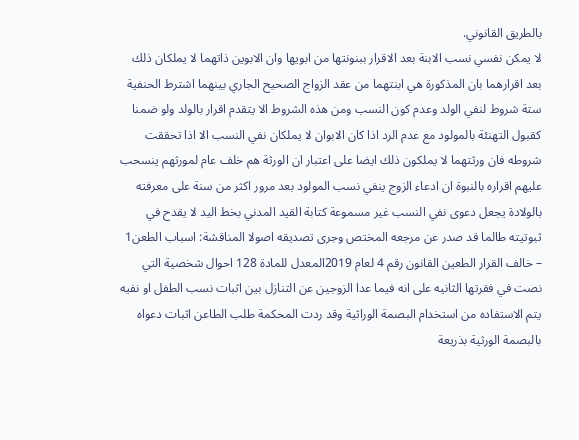بالطريق القانوني.
لا يمكن نفسي نسب الابنة بعد الاقرار ببنونتها من ابويها وان الابوين ذاتهما لا يملكان ذلك بعد اقرارهما بان المذكورة هي ابنتهما من عقد الزواج الصحيح الجاري بينهما اشترط الحنفية ستة شروط لنفي الولد وعدم كون النسب ومن هذه الشروط الا يتقدم اقرار بالولد ولو ضمنا كقبول التهنئة بالمولود مع عدم الرد اذا كان الابوان لا يملكان نفي النسب الا اذا تحققت شروطه فان ورثتهما لا يملكون ذلك ايضا على اعتبار ان الورثة هم خلف عام لمورثهم ينسحب عليهم اقراره بالنبوة ان ادعاء الزوج ينفي نسب المولود بعد مرور اكثر من سنة على معرفته بالولادة يجعل دعوى نفي النسب غير مسموعة كتابة القيد المدني بخط اليد لا يقدح في ثبوتيته طالما قد صدر عن مرجعه المختص وجرى تصديقه اصولا المناقشة: اسباب الطعن1 – خالف القرار الطعين القانون رقم 4 لعام 2019المعدل للمادة 128 احوال شخصية التي نصت في فقرتها الثانيه على انه فيما عدا الزوجين عن التنازل بين اثبات نسب الطفل او نفيه يتم الاستفاده من استخدام البصمة الوراثية وقد ردت المحكمة طلب الطاعن اثبات دعواه بالبصمة الورثية بذريعة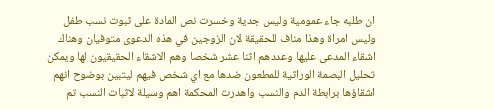ان طلبه جاء عمومية وليس جدية وخسرت نص المادة على ثبوت نسب طفل وليس امراة وهذا مناف للحقيقة لان الزوجين في هذه الدعوى متوفیان وهناك اشقاء المدعى عليها وعددهم اثنا عشر شخصا وهم الاشقاء الحقيقيون لها ويمكن تحليل البصمة الوراثية للمطعون ضدها مع اي شخص فيهم ليتبين بوضوح انهم اشقاؤها برابطة الدم والنسب واهدرت المحكمة اهم وسيلة لاثبات النسب تم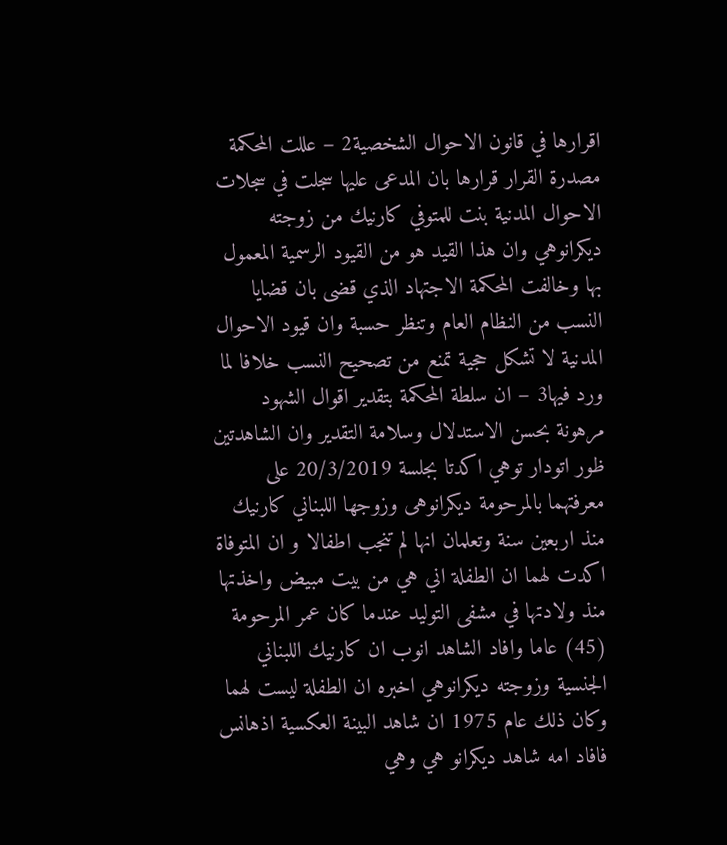اقرارها في قانون الاحوال الشخصية2 – عللت المحكمة مصدرة القرار قرارها بان المدعى عليها سجلت في سجلات الاحوال المدنية بنت للمتوفي كارنيك من زوجته ديكرانوهي وان هذا القيد هو من القيود الرسمية المعمول بها وخالفت المحكمة الاجتهاد الذي قضى بان قضايا النسب من النظام العام وتنظر حسبة وان قيود الاحوال المدنية لا تشكل حجية تمنع من تصحيح النسب خلافا لما ورد فيها3 – ان سلطة المحكمة بتقدير اقوال الشهود مرهونة بحسن الاستدلال وسلامة التقدير وان الشاهدتين ظور اتودار توهي اكدتا بجلسة 20/3/2019 علی معرفتهما بالمرحومة ديكرانوهی وزوجها اللبناني كارنيك منذ اربعين سنة وتعلمان انها لم تنجب اطفالا و ان المتوفاة اكدت لهما ان الطفلة اني هي من بيت مبيض واخذتها منذ ولادتها في مشفى التوليد عندما كان عمر المرحومة (45) عاما وافاد الشاهد انوب ان كارنيك اللبناني الجنسية وزوجته ديكرانوهي اخبره ان الطفلة ليست لهما وكان ذلك عام 1975 ان شاهد البينة العكسية اذهانس فافاد امه شاهد ديكرانو هي وهي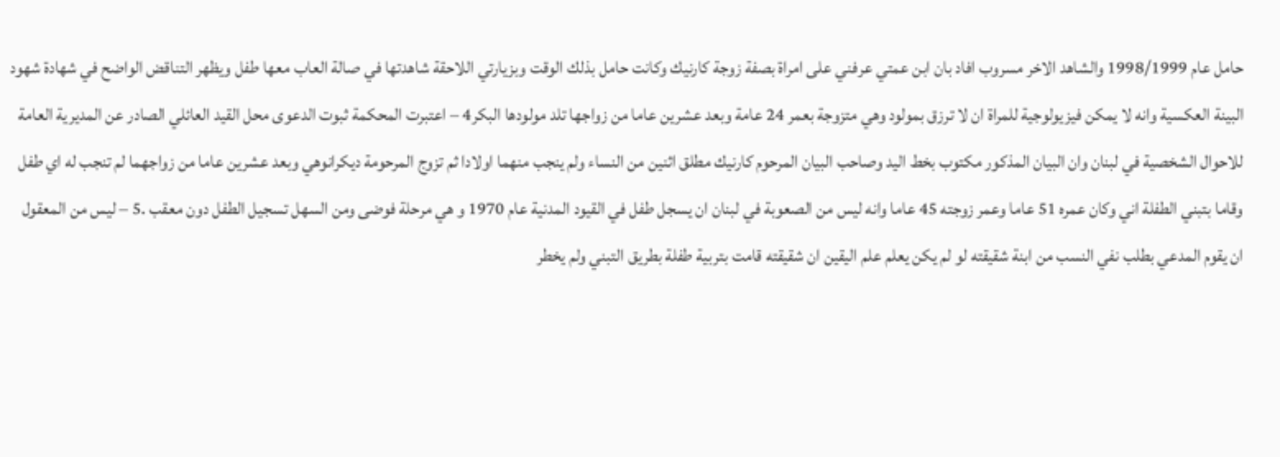حامل عام 1998/1999 والشاهد الاخر مسروب افاد بان ابن عمتي عرفني على امراة بصفة زوجة کارنيك وكانت حامل بذلك الوقت وبزيارتي اللاحقة شاهدتها في صالة العاب معها طفل ويظهر التناقض الواضح في شهادة شهود البينة العكسية وانه لا يمكن فيزيولوجية للمراة ان لا ترزق بمولود وهي متزوجة بعمر 24 عامة وبعد عشرين عاما من زواجها تلد مولودها البكر4 – اعتبرت المحكمة ثبوت الدعوى محل القيد العائلي الصادر عن المديرية العامة للاحوال الشخصية في لبنان وان البيان المذكور مكتوب بخط اليد وصاحب البيان المرحوم كارنيك مطلق اثنين من النساء ولم ينجب منهما اولادا ثم تزوج المرحومة ديكرانوهي وبعد عشرين عاما من زواجهما لم تنجب له اي طفل وقاما بتبني الطفلة اني وكان عمره 51 عاما وعمر زوجته 45 عاما وانه ليس من الصعوبة في لبنان ان يسجل طفل في القيود المدنية عام 1970 و هي مرحلة فوضى ومن السهل تسجيل الطفل دون معقب .5 – ليس من المعقول ان يقوم المدعي بطلب نفي النسب من ابنة شقيقته لو لم يكن يعلم علم اليقين ان شقيقته قامت بتربية طفلة بطريق التبني ولم يخطر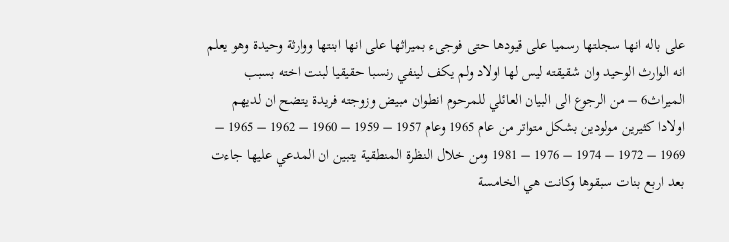على باله انها سجلتها رسميا على قيودها حتی فوجىء بميراثها على انها ابنتها ووارثة وحيدة وهو يعلم انه الوارث الوحيد وان شقيقته ليس لها اولاد ولم يكف لينفي رنسبا حقيقيا لبنت اخته بسبب الميراث6 – من الرجوع الى البيان العائلي للمرحوم انطوان مبيض وزوجته فريدة يتضح ان لديهم اولادا كثيرين مولودين بشكل متواتر من عام 1965 وعام 1957 – 1959 – 1960 – 1962 – 1965 – 1969 – 1972 – 1974 – 1976 – 1981 ومن خلال النظرة المنطقية يتبين ان المدعي عليها جاءت بعد اربع بنات سبقوها وكانت هي الخامسة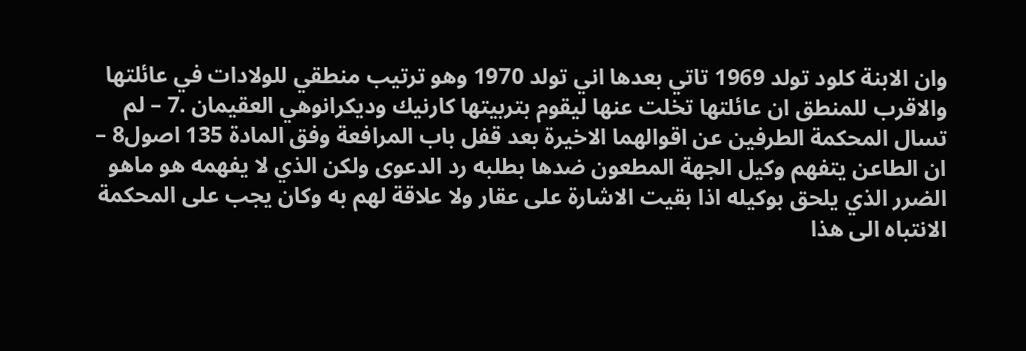وان الابنة كلود تولد 1969 تاتي بعدها اني تولد 1970 وهو ترتيب منطقي للولادات في عائلتها والاقرب للمنطق ان عائلتها تخلت عنها ليقوم بتربيتها كارنيك وديكرانوهي العقيمان .7 – لم تسال المحكمة الطرفين عن اقوالهما الاخيرة بعد قفل باب المرافعة وفق المادة 135 اصول8 – ان الطاعن يتفهم وكيل الجهة المطعون ضدها بطلبه رد الدعوى ولكن الذي لا يفهمه هو ماهو الضرر الذي يلحق بوكيله اذا بقيت الاشارة على عقار ولا علاقة لهم به وكان يجب على المحكمة الانتباه الى هذا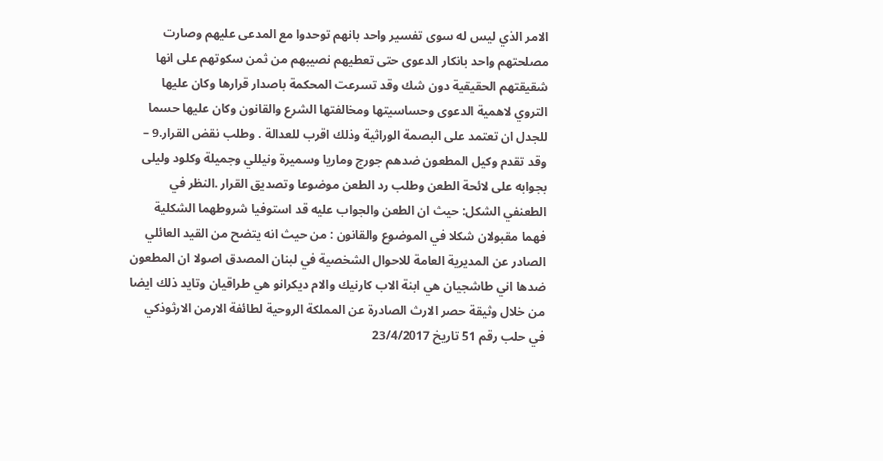الامر الذي ليس له سوى تفسير واحد بانهم توحدوا مع المدعى عليهم وصارت مصلحتهم واحد بانكار الدعوى حتى تعطيهم نصيبهم من ثمن سكوتهم على انها شقيقتهم الحقيقية دون شك وقد تسرعت المحكمة باصدار قرارها وكان عليها التروي لاهمية الدعوى وحساسيتها ومخالفتها الشرع والقانون وكان عليها حسما للجدل ان تعتمد على البصمة الوراثية وذلك اقرب للعدالة . وطلب نقض القرار.9 – وقد تقدم وكيل المطعون ضدهم جورج وماريا وسميرة ونيللي وجميلة وكلود وليلى بجوابه على لائحة الطعن وطلب رد الطعن موضوعا وتصديق القرار .النظر في الطعنفي الشكل: حيث ان الطعن والجواب عليه قد استوفيا شروطهما الشكلية فهما مقبولان شكلا في الموضوع والقانون : من حيث انه يتضح من القيد العائلي الصادر عن المديرية العامة للاحوال الشخصية في لبنان المصدق اصولا ان المطعون ضدها اني طاشجيان هي ابنة الاب كارنيك والام ديكرانو هي طراقیان وتايد ذلك ايضا من خلال وثيقة حصر الارث الصادرة عن المملكة الروحية لطائفة الارمن الارثوذكي في حلب رقم 51 تاریخ 23/4/2017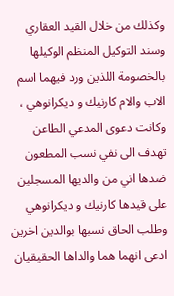وكذلك من خلال القيد العقاري وسند التوكيل المنظم الوكيلها بالخصومة اللذين ورد فيهما اسم الاب والام كارنيك و ديكرانوهي ، وكانت دعوى المدعي الطاعن تهدف الى نفي نسب المطعون ضدها اني من والديها المسجلين على قيدها کارنيك و دیكرانوهي وطلب الحاق نسبها بوالدين اخرين ادعى انهما هما والداها الحقيقيان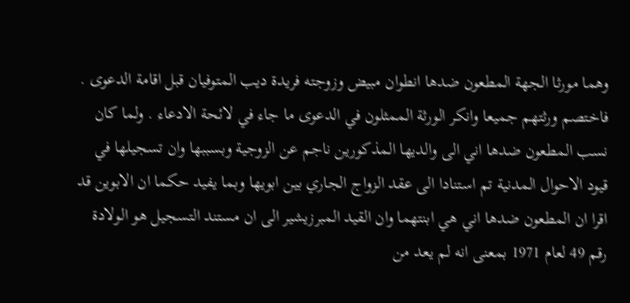وهما مورثا الجهة المطعون ضدها انطوان مبيض وزوجته فريدة ديب المتوفيان قبل اقامة الدعوى . فاختصم ورثتهم جميعا وانكر الورثة الممثلون في الدعوى ما جاء في لائحة الادعاء . ولما كان نسب المطعون ضدها اني الى والديها المذكورين ناجم عن الزوجية وبسببها وان تسجيلها في قيود الاحوال المدنية تم استنادا الى عقد الزواج الجاري بين ابويها وبما يفيد حكما ان الابوين قد اقرا ان المطعون ضدها اني هي ابنتهما وان القيد المبرزيشير الى ان مستند التسجيل هو الولادة رقم 49 لعام 1971 بمعنى انه لم يعد من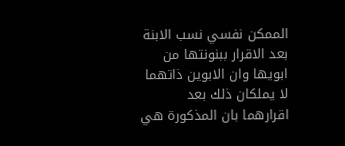الممكن نفسي نسب الابنة بعد الاقرار ببنونتها من ابويها وان الابوين ذاتهما لا يملكان ذلك بعد اقرارهما بان المذكورة هي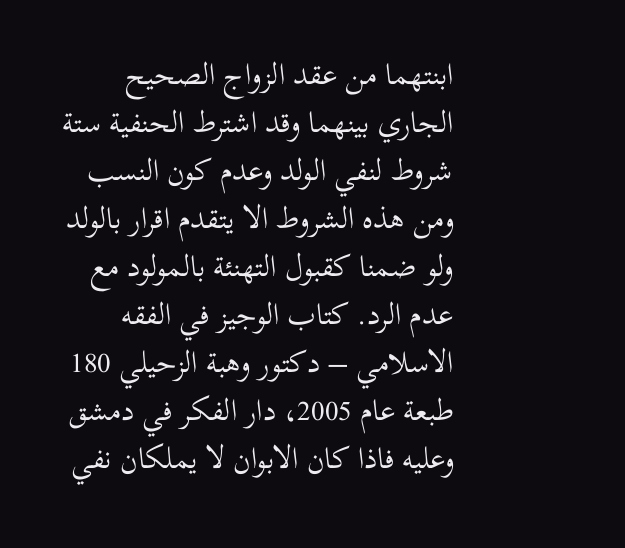ابنتهما من عقد الزواج الصحيح الجاري بينهما وقد اشترط الحنفية ستة شروط لنفي الولد وعدم كون النسب ومن هذه الشروط الا يتقدم اقرار بالولد ولو ضمنا كقبول التهنئة بالمولود مع عدم الرد. كتاب الوجيز في الفقه الاسلامي – دكتور وهبة الزحيلي 180 طبعة عام 2005، دار الفكر في دمشق وعليه فاذا كان الابوان لا يملكان نفي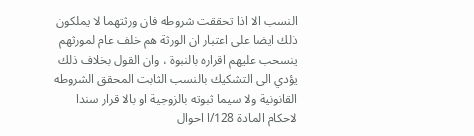النسب الا اذا تحققت شروطه فان ورثتهما لا يملكون ذلك ايضا على اعتبار ان الورثة هم خلف عام لمورثهم ينسحب عليهم اقراره بالنبوة ، وان القول بخلاف ذلك يؤدي الى التشكيك بالنسب الثابت المحقق الشروطه القانونية ولا سيما ثبوته بالزوجية او بالا قرار سندا لاحكام المادة 128/ا احوال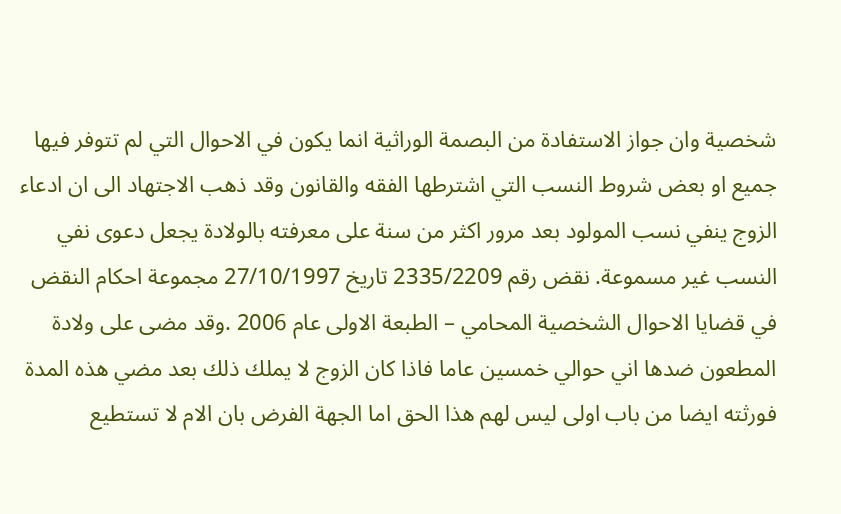شخصية وان جواز الاستفادة من البصمة الوراثية انما يكون في الاحوال التي لم تتوفر فيها جميع او بعض شروط النسب التي اشترطها الفقه والقانون وقد ذهب الاجتهاد الى ان ادعاء الزوج ينفي نسب المولود بعد مرور اكثر من سنة على معرفته بالولادة يجعل دعوى نفي النسب غير مسموعة. نقض رقم 2335/2209 تاریخ 27/10/1997 مجموعة احكام النقض في قضايا الاحوال الشخصية المحامي – الطبعة الاولى عام 2006 .وقد مضى على ولادة المطعون ضدها اني حوالي خمسين عاما فاذا كان الزوج لا يملك ذلك بعد مضي هذه المدة فورثته ايضا من باب اولى ليس لهم هذا الحق اما الجهة الفرض بان الام لا تستطيع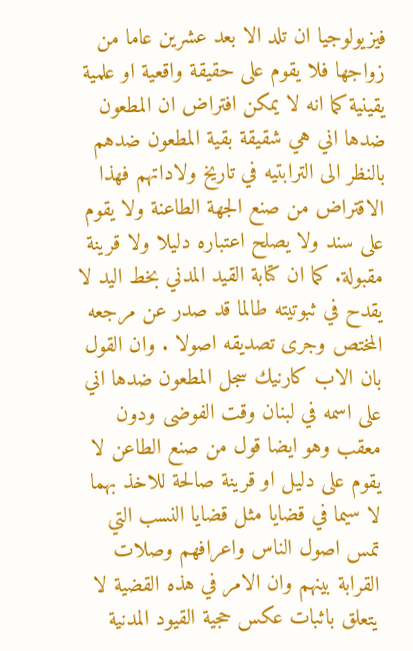فيزيولوجيا ان تلد الا بعد عشرين عاما من زواجها فلا يقوم على حقيقة واقعية او علمية يقينية كما انه لا يمكن افتراض ان المطعون ضدها اني هي شقيقة بقية المطعون ضدهم بالنظر الى الترابتيه في تاريخ ولاداتهم فهذا الاقتراض من صنع الجهة الطاعنة ولا يقوم على سند ولا يصلح اعتباره دليلا ولا قرينة مقبولة. كما ان كتابة القيد المدني بخط اليد لا يقدح في ثبوتيته طالما قد صدر عن مرجعه المختص وجرى تصديقه اصولا . وان القول بان الاب كارنيك سجل المطعون ضدها اني على اسمه في لبنان وقت الفوضى ودون معقب وهو ايضا قول من صنع الطاعن لا يقوم على دليل او قرينة صالحة للاخذ بهما لا سيما في قضايا مثل قضايا النسب التي تمس اصول الناس واعرافهم وصلات القرابة بينهم وان الامر في هذه القضية لا يتعلق باثبات عكس حجية القيود المدنية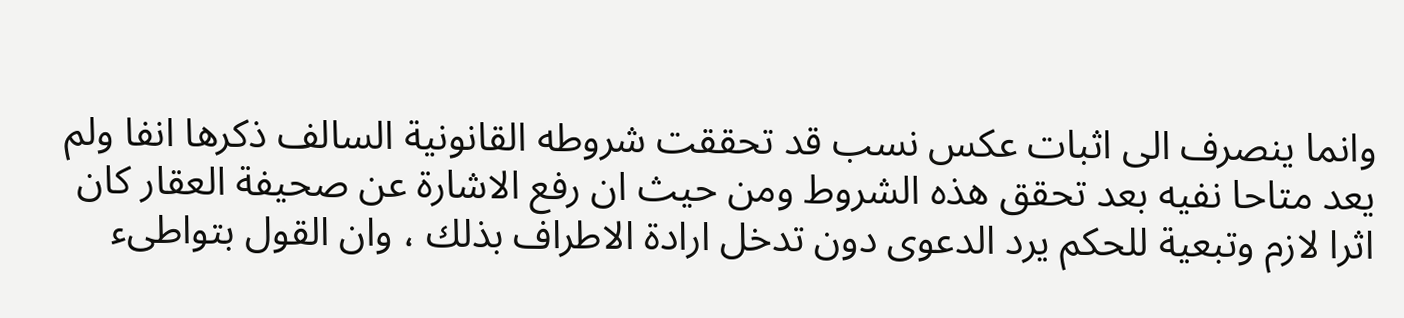وانما ينصرف الى اثبات عكس نسب قد تحققت شروطه القانونية السالف ذكرها انفا ولم يعد متاحا نفيه بعد تحقق هذه الشروط ومن حيث ان رفع الاشارة عن صحيفة العقار كان اثرا لازم وتبعية للحكم يرد الدعوى دون تدخل ارادة الاطراف بذلك ، وان القول بتواطىء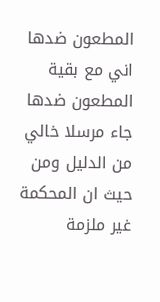المطعون ضدها اني مع بقية المطعون ضدها جاء مرسلا خالي من الدليل ومن حيث ان المحكمة غير ملزمة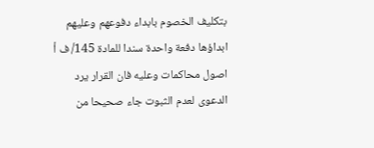بتكليف الخصوم بابداء دفوعهم وعليهم ابداؤها دفعة واحدة سندا للمادة 145/ ف أ اصول محاكمات وعليه فان القرار يرد الدعوى لعدم الثبوت جاء صحيحا من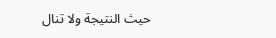حيث النتيجة ولا تنال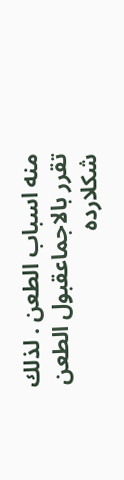منه اسباب الطعن . لذلك تقرر بالاجماعقبول الطعن شكلارده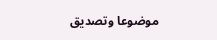موضوعا وتصديق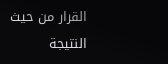القرار من حيث النتيجة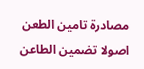مصادرة تامين الطعن اصولا تضمين الطاعن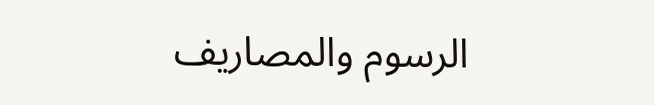الرسوم والمصاريف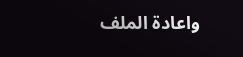واعادة الملف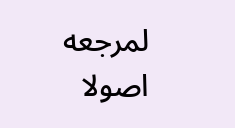لمرجعه اصولا